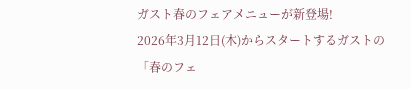ガスト春のフェアメニューが新登場!
2026年3月12日(木)からスタートするガストの「春のフェ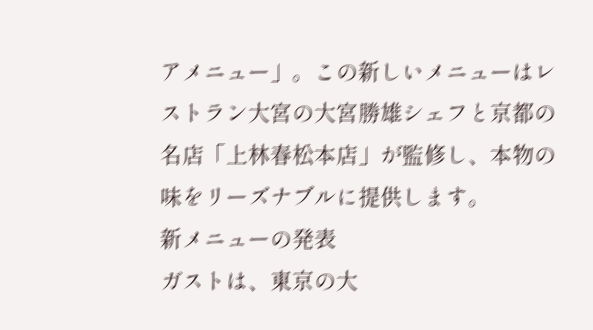アメニュー」。この新しいメニューはレストラン大宮の大宮勝雄シェフと京都の名店「上林春松本店」が監修し、本物の味をリーズナブルに提供します。
新メニューの発表
ガストは、東京の大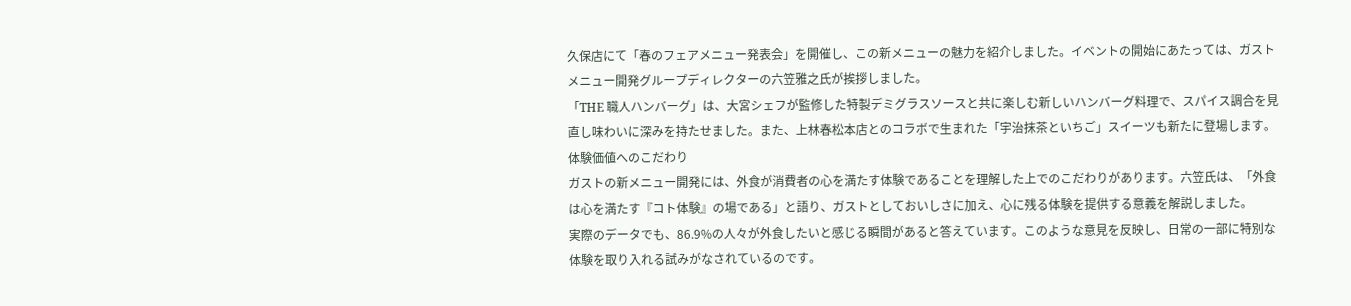久保店にて「春のフェアメニュー発表会」を開催し、この新メニューの魅力を紹介しました。イベントの開始にあたっては、ガストメニュー開発グループディレクターの六笠雅之氏が挨拶しました。
「THE 職人ハンバーグ」は、大宮シェフが監修した特製デミグラスソースと共に楽しむ新しいハンバーグ料理で、スパイス調合を見直し味わいに深みを持たせました。また、上林春松本店とのコラボで生まれた「宇治抹茶といちご」スイーツも新たに登場します。
体験価値へのこだわり
ガストの新メニュー開発には、外食が消費者の心を満たす体験であることを理解した上でのこだわりがあります。六笠氏は、「外食は心を満たす『コト体験』の場である」と語り、ガストとしておいしさに加え、心に残る体験を提供する意義を解説しました。
実際のデータでも、86.9%の人々が外食したいと感じる瞬間があると答えています。このような意見を反映し、日常の一部に特別な体験を取り入れる試みがなされているのです。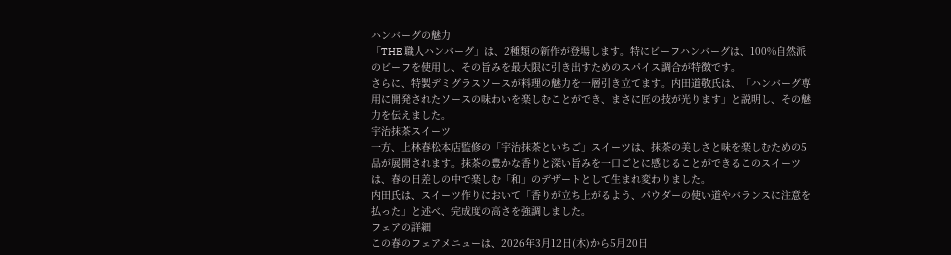ハンバーグの魅力
「THE 職人ハンバーグ」は、2種類の新作が登場します。特にビーフハンバーグは、100%自然派のビーフを使用し、その旨みを最大限に引き出すためのスパイス調合が特徴です。
さらに、特製デミグラスソースが料理の魅力を一層引き立てます。内田道敬氏は、「ハンバーグ専用に開発されたソースの味わいを楽しむことができ、まさに匠の技が光ります」と説明し、その魅力を伝えました。
宇治抹茶スイーツ
一方、上林春松本店監修の「宇治抹茶といちご」スイーツは、抹茶の美しさと味を楽しむための5品が展開されます。抹茶の豊かな香りと深い旨みを一口ごとに感じることができるこのスイーツは、春の日差しの中で楽しむ「和」のデザートとして生まれ変わりました。
内田氏は、スイーツ作りにおいて「香りが立ち上がるよう、パウダーの使い道やバランスに注意を払った」と述べ、完成度の高さを強調しました。
フェアの詳細
この春のフェアメニューは、2026年3月12日(木)から5月20日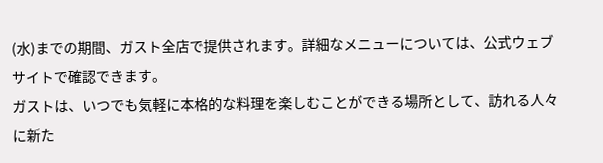(水)までの期間、ガスト全店で提供されます。詳細なメニューについては、公式ウェブサイトで確認できます。
ガストは、いつでも気軽に本格的な料理を楽しむことができる場所として、訪れる人々に新た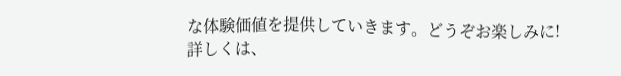な体験価値を提供していきます。どうぞお楽しみに!
詳しくは、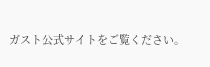ガスト公式サイトをご覧ください。